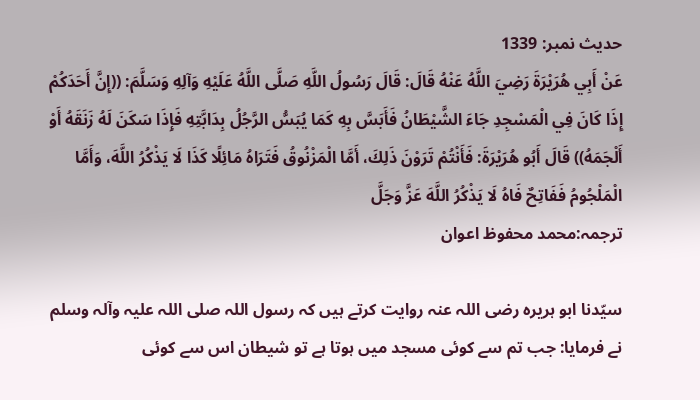حدیث نمبر: 1339
عَنْ أَبِي هُرَيْرَةَ رَضِيَ اللَّهُ عَنْهُ قَالَ: قَالَ رَسُولُ اللَّهِ صَلَّى اللَّهُ عَلَيْهِ وَآلِهِ وَسَلَّمَ: ((إِنَّ أَحَدَكُمْ إِذَا كَانَ فِي الْمَسْجِدِ جَاءَ الشَّيْطَانُ فَأَبَسَّ بِهِ كَمَا يُبَسُّ الرَّجُلُ بِدَابَّتِهِ فَإِذَا سَكَنَ لَهُ زَنَقَهُ أَوْ أَلْجَمَهُ)) قَالَ أَبُو هُرَيْرَةَ: فَأَنْتُمْ تَرَوْنَ ذَلِكَ، أَمَّا الْمَزْنُوقُ فَتَرَاهُ مَائِلًا كَذَا لَا يَذْكُرُ اللَّهَ، وَأَمَّا الْمَلْجُومُ فَفَاتِحٌ فَاهُ لَا يَذْكُرُ اللَّهَ عَزَّ وَجَلَّ
ترجمہ:محمد محفوظ اعوان

سیّدنا ابو ہریرہ رضی اللہ عنہ روایت کرتے ہیں کہ رسول اللہ صلی اللہ علیہ وآلہ وسلم نے فرمایا: جب تم سے کوئی مسجد میں ہوتا ہے تو شیطان اس سے کوئی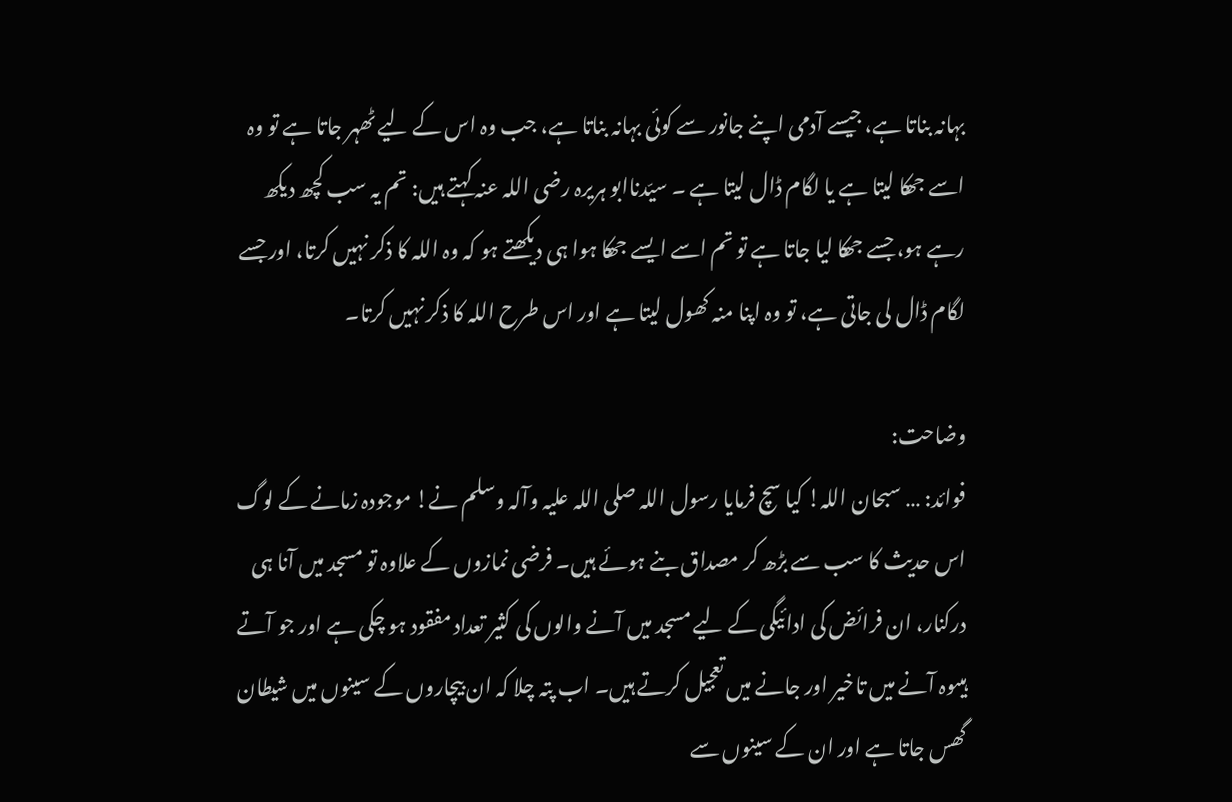بہانہ بناتا ہے، جیسے آدمی اپنے جانور سے کوئی بہانہ بناتا ہے، جب وہ اس کے لیے ٹھہر جاتا ہے تو وہ اسے جھکا لیتا ہے یا لگام ڈال لیتا ہے ۔ سیّدناابو ہریرہ رضی اللہ عنہ کہتے ہیں: تم یہ سب کچھ دیکھ رہے ہو، جسے جھکا لیا جاتا ہے تو تم اسے ایسے جھکا ہوا ہی دیکھتے ہو کہ وہ اللہ کا ذکر نہیں کرتا، اور جسے لگام ڈال لی جاتی ہے، تو وہ اپنا منہ کھول لیتا ہے اور اس طرح اللہ کا ذکر نہیں کرتا۔

وضاحت:
فوائد: … سبحان اللہ! کیا سچ فرمایا رسول اللہ صلی اللہ علیہ وآلہ وسلم نے! موجودہ زمانے کے لوگ اس حدیث کا سب سے بڑھ کر مصداق بنے ہوئے ہیں۔ فرضی نمازوں کے علاوہ تو مسجد میں آنا ہی درکنار، ان فرائض کی ادائیگی کے لیے مسجد میں آنے والوں کی کثیر تعداد مفقود ہو چکی ہے اور جو آتے ہیںوہ آنے میں تاخیر اور جانے میں تعجیل کرتے ہیں۔ اب پتہ چلا کہ ان بیچاروں کے سینوں میں شیطان گھس جاتا ہے اور ان کے سینوں سے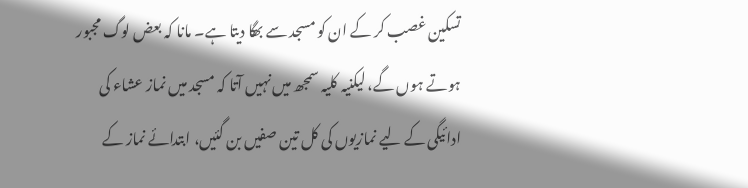تسکین غصب کر کے ان کو مسجد سے بھگا دیتا ہے۔ مانا کہ بعض لوگ مجبور ہوتے ہوں گے، لیکنیہ کلیہ سمجھ میں نہیں آتا کہ مسجد میں نماز عشاء کی ادائیگی کے لیے نمازیوں کی کل تین صفیں بن گئیں، ابتدائے نماز کے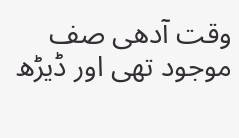وقت آدھی صف موجود تھی اور ڈیڑھ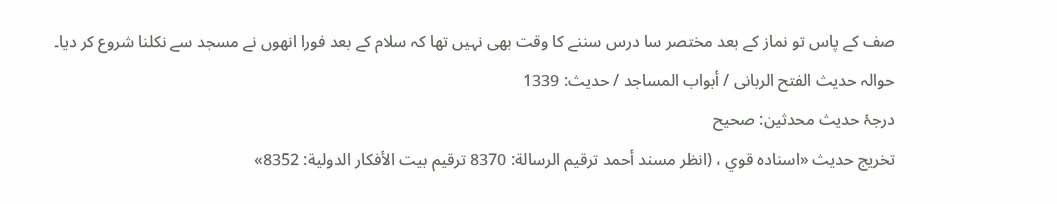صف کے پاس تو نماز کے بعد مختصر سا درس سننے کا وقت بھی نہیں تھا کہ سلام کے بعد فورا انھوں نے مسجد سے نکلنا شروع کر دیا۔
حوالہ حدیث الفتح الربانی / أبواب المساجد / حدیث: 1339
درجۂ حدیث محدثین: صحیح
تخریج حدیث «اسناده قوي ، (انظر مسند أحمد ترقيم الرسالة: 8370 ترقیم بيت الأفكار الدولية: 8352»